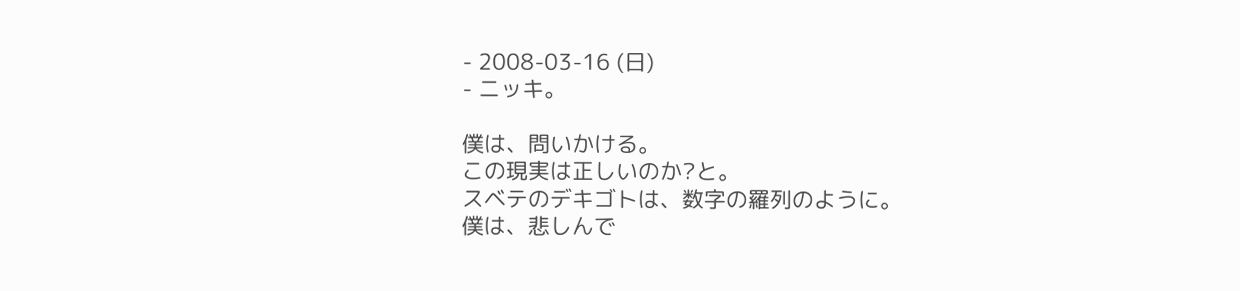- 2008-03-16 (日)
- ニッキ。

僕は、問いかける。
この現実は正しいのか?と。
スベテのデキゴトは、数字の羅列のように。
僕は、悲しんで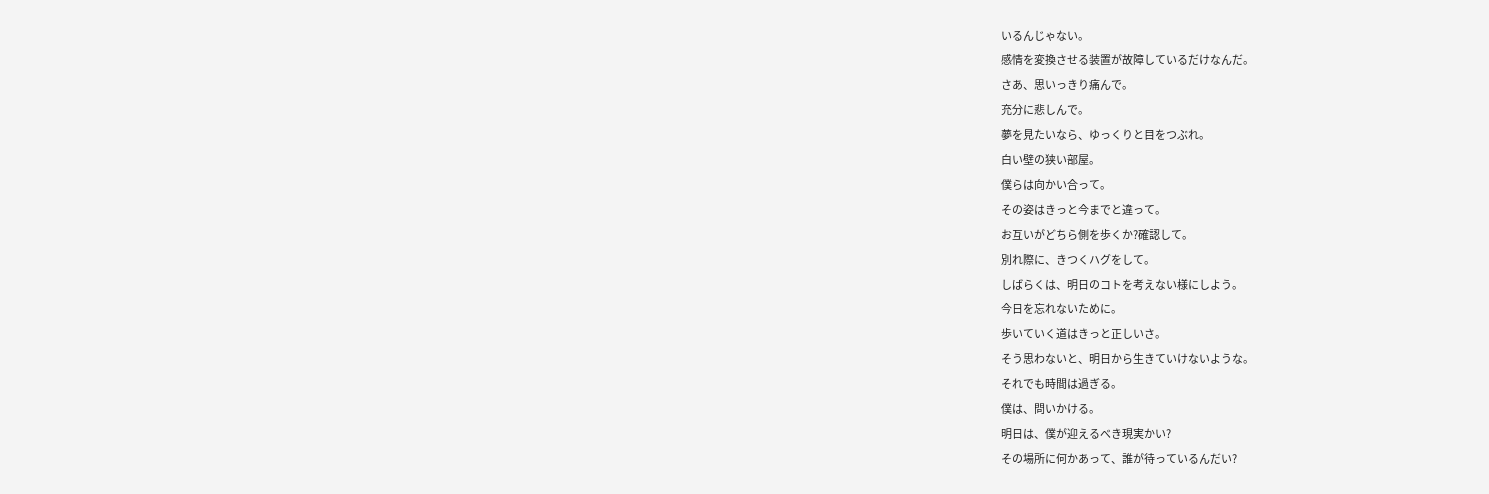いるんじゃない。
感情を変換させる装置が故障しているだけなんだ。
さあ、思いっきり痛んで。
充分に悲しんで。
夢を見たいなら、ゆっくりと目をつぶれ。
白い壁の狭い部屋。
僕らは向かい合って。
その姿はきっと今までと違って。
お互いがどちら側を歩くか?確認して。
別れ際に、きつくハグをして。
しばらくは、明日のコトを考えない様にしよう。
今日を忘れないために。
歩いていく道はきっと正しいさ。
そう思わないと、明日から生きていけないような。
それでも時間は過ぎる。
僕は、問いかける。
明日は、僕が迎えるべき現実かい?
その場所に何かあって、誰が待っているんだい?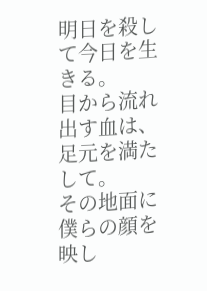明日を殺して今日を生きる。
目から流れ出す血は、足元を満たして。
その地面に僕らの顔を映し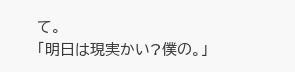て。
「明日は現実かい?僕の。」